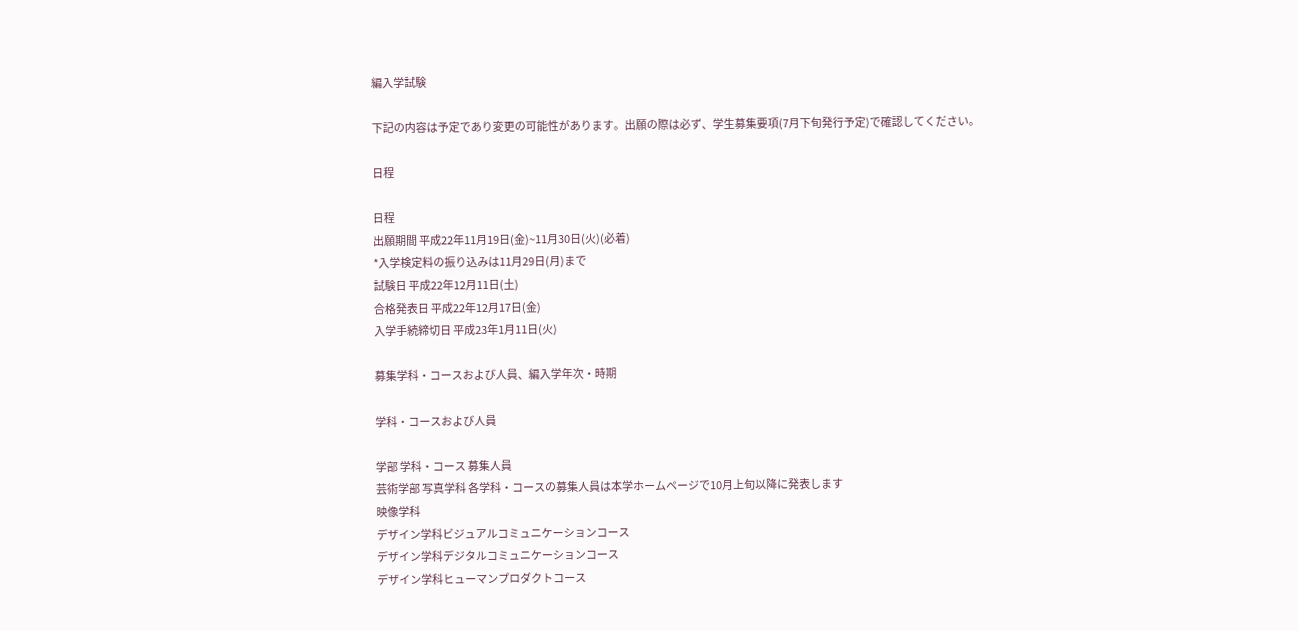編入学試験

下記の内容は予定であり変更の可能性があります。出願の際は必ず、学生募集要項(7月下旬発行予定)で確認してください。

日程

日程
出願期間 平成22年11月19日(金)~11月30日(火)(必着)
*入学検定料の振り込みは11月29日(月)まで
試験日 平成22年12月11日(土)
合格発表日 平成22年12月17日(金)
入学手続締切日 平成23年1月11日(火)

募集学科・コースおよび人員、編入学年次・時期

学科・コースおよび人員

学部 学科・コース 募集人員
芸術学部 写真学科 各学科・コースの募集人員は本学ホームページで10月上旬以降に発表します
映像学科
デザイン学科ビジュアルコミュニケーションコース
デザイン学科デジタルコミュニケーションコース
デザイン学科ヒューマンプロダクトコース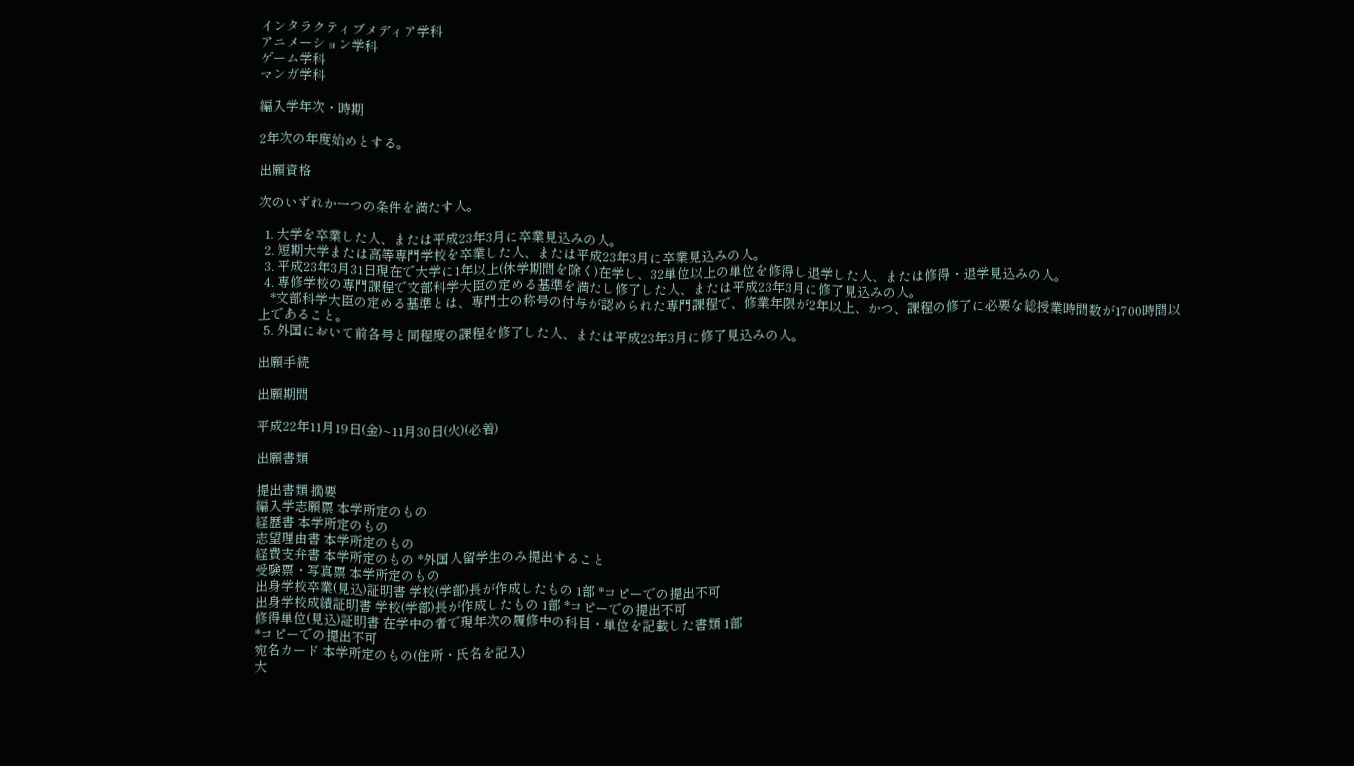インタラクティブメディア学科
アニメーション学科
ゲーム学科
マンガ学科

編入学年次・時期

2年次の年度始めとする。

出願資格

次のいずれか一つの条件を満たす人。

  1. 大学を卒業した人、または平成23年3月に卒業見込みの人。
  2. 短期大学または高等専門学校を卒業した人、または平成23年3月に卒業見込みの人。
  3. 平成23年3月31日現在で大学に1年以上(休学期間を除く)在学し、32単位以上の単位を修得し退学した人、または修得・退学見込みの人。
  4. 専修学校の専門課程で文部科学大臣の定める基準を満たし修了した人、または平成23年3月に修了見込みの人。
    *文部科学大臣の定める基準とは、専門士の称号の付与が認められた専門課程で、修業年限が2年以上、かつ、課程の修了に必要な総授業時間数が1700時間以上であること。
  5. 外国において前各号と同程度の課程を修了した人、または平成23年3月に修了見込みの人。

出願手続

出願期間

平成22年11月19日(金)~11月30日(火)(必着)

出願書類

提出書類 摘要
編入学志願票 本学所定のもの
経歴書 本学所定のもの
志望理由書 本学所定のもの
経費支弁書 本学所定のもの *外国人留学生のみ提出すること
受験票・写真票 本学所定のもの
出身学校卒業(見込)証明書 学校(学部)長が作成したもの 1部 *コピーでの提出不可
出身学校成績証明書 学校(学部)長が作成したもの 1部 *コピーでの提出不可
修得単位(見込)証明書 在学中の者で現年次の履修中の科目・単位を記載した書類 1部
*コピーでの提出不可
宛名カード 本学所定のもの(住所・氏名を記入)
大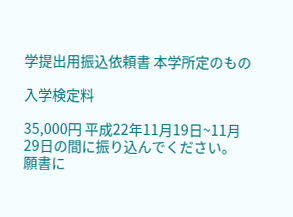学提出用振込依頼書 本学所定のもの

入学検定料

35,000円 平成22年11月19日~11月29日の間に振り込んでください。
願書に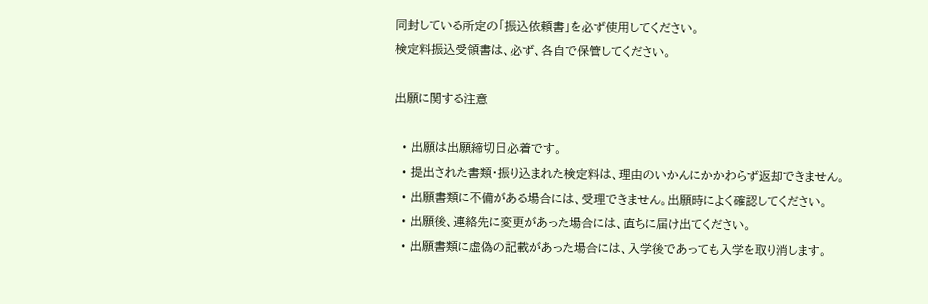同封している所定の「振込依頼書」を必ず使用してください。
検定料振込受領書は、必ず、各自で保管してください。

出願に関する注意

  • 出願は出願締切日必着です。
  • 提出された書類・振り込まれた検定料は、理由のいかんにかかわらず返却できません。
  • 出願書類に不備がある場合には、受理できません。出願時によく確認してください。
  • 出願後、連絡先に変更があった場合には、直ちに届け出てください。
  • 出願書類に虚偽の記載があった場合には、入学後であっても入学を取り消します。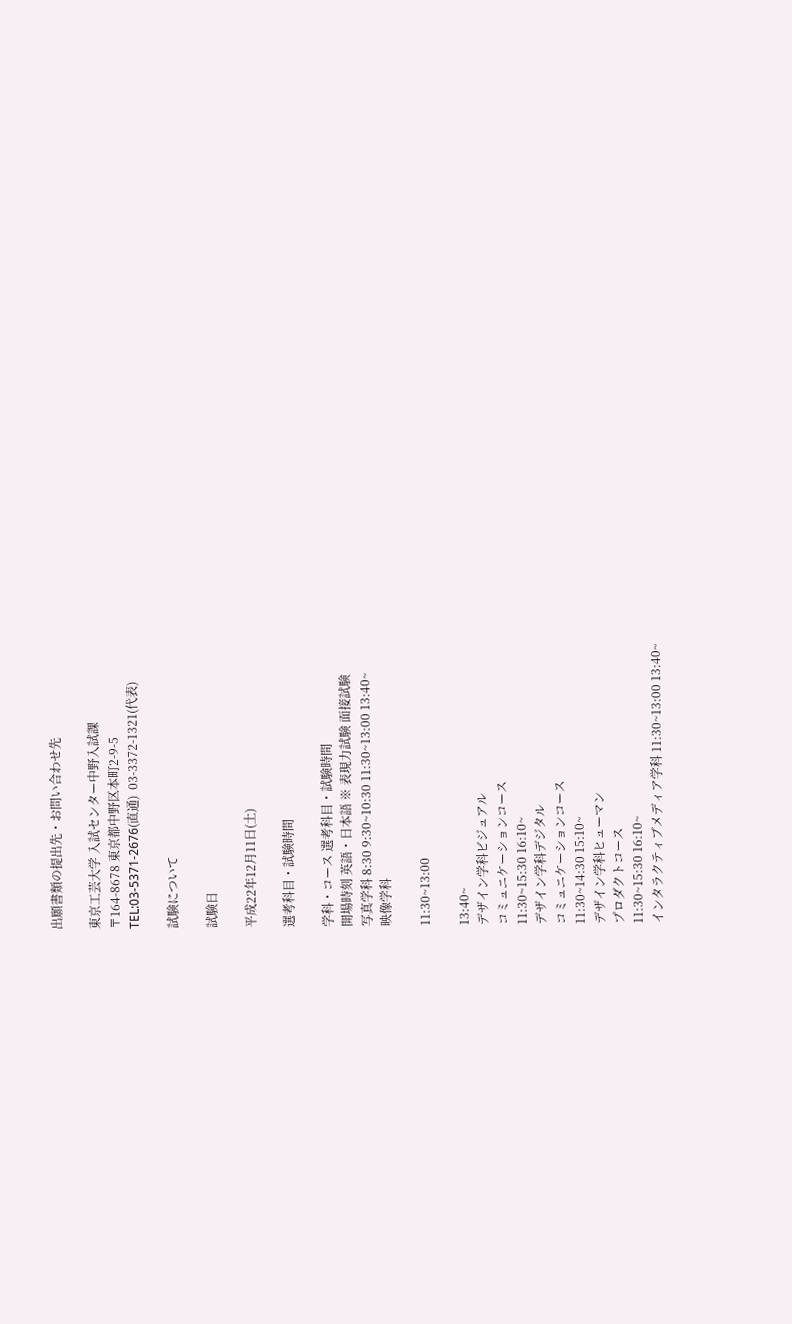出願書類の提出先・お問い合わせ先

東京工芸大学 入試センター中野入試課
〒164-8678 東京都中野区本町2-9-5
TEL:03-5371-2676(直通)  03-3372-1321(代表)

試験について

試験日

平成22年12月11日(土)

選考科目・試験時間

学科・コース 選考科目・試験時間
開場時刻 英語・日本語 ※ 表現力試験 面接試験
写真学科 8:30 9:30~10:30 11:30~13:00 13:40~
映像学科

11:30~13:00

13:40~
デザイン学科ビジュアル
コミュニケーションコース
11:30~15:30 16:10~
デザイン学科デジタル
コミュニケーションコース
11:30~14:30 15:10~
デザイン学科ヒューマン
プロダクトコース
11:30~15:30 16:10~
インタラクティブメディア学科 11:30~13:00 13:40~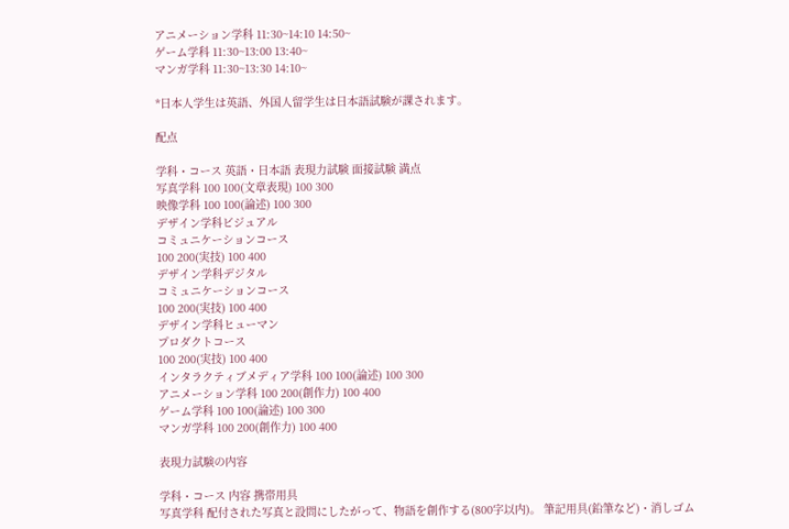アニメーション学科 11:30~14:10 14:50~
ゲーム学科 11:30~13:00 13:40~
マンガ学科 11:30~13:30 14:10~

*日本人学生は英語、外国人留学生は日本語試験が課されます。

配点

学科・コース 英語・日本語 表現力試験 面接試験 満点
写真学科 100 100(文章表現) 100 300
映像学科 100 100(論述) 100 300
デザイン学科ビジュアル
コミュニケーションコース
100 200(実技) 100 400
デザイン学科デジタル
コミュニケーションコース
100 200(実技) 100 400
デザイン学科ヒューマン
プロダクトコース
100 200(実技) 100 400
インタラクティブメディア学科 100 100(論述) 100 300
アニメーション学科 100 200(創作力) 100 400
ゲーム学科 100 100(論述) 100 300
マンガ学科 100 200(創作力) 100 400

表現力試験の内容

学科・コース 内容 携帯用具
写真学科 配付された写真と設問にしたがって、物語を創作する(800字以内)。 筆記用具(鉛筆など)・消しゴム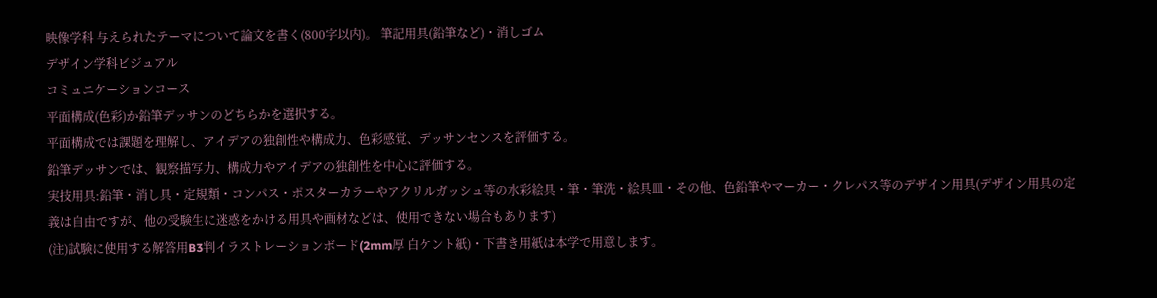映像学科 与えられたテーマについて論文を書く(800字以内)。 筆記用具(鉛筆など)・消しゴム
デザイン学科ビジュアル
コミュニケーションコース
平面構成(色彩)か鉛筆デッサンのどちらかを選択する。
平面構成では課題を理解し、アイデアの独創性や構成力、色彩感覚、デッサンセンスを評価する。
鉛筆デッサンでは、観察描写力、構成力やアイデアの独創性を中心に評価する。
実技用具:鉛筆・消し具・定規類・コンパス・ポスターカラーやアクリルガッシュ等の水彩絵具・筆・筆洗・絵具皿・その他、色鉛筆やマーカー・クレパス等のデザイン用具(デザイン用具の定義は自由ですが、他の受験生に迷惑をかける用具や画材などは、使用できない場合もあります)
(注)試験に使用する解答用B3判イラストレーションボード(2mm厚 白ケント紙)・下書き用紙は本学で用意します。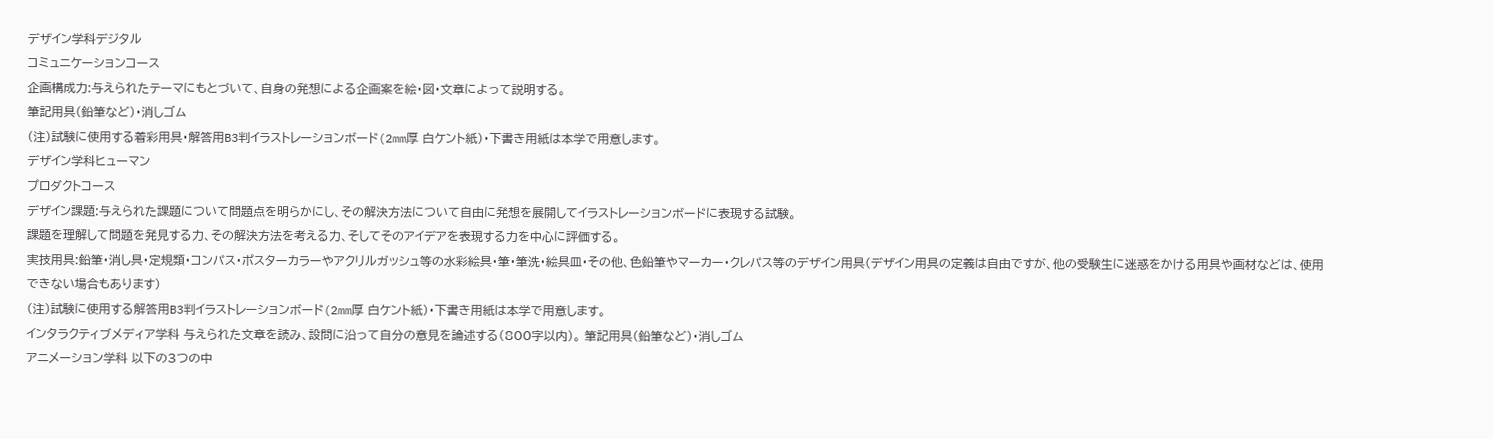デザイン学科デジタル
コミュニケーションコース
企画構成力:与えられたテーマにもとづいて、自身の発想による企画案を絵・図・文章によって説明する。
筆記用具(鉛筆など)・消しゴム
(注)試験に使用する着彩用具・解答用B3判イラストレーションボード(2mm厚 白ケント紙)・下書き用紙は本学で用意します。
デザイン学科ヒューマン
プロダクトコース
デザイン課題:与えられた課題について問題点を明らかにし、その解決方法について自由に発想を展開してイラストレーションボードに表現する試験。
課題を理解して問題を発見する力、その解決方法を考える力、そしてそのアイデアを表現する力を中心に評価する。
実技用具:鉛筆・消し具・定規類・コンパス・ポスターカラーやアクリルガッシュ等の水彩絵具・筆・筆洗・絵具皿・その他、色鉛筆やマーカー・クレパス等のデザイン用具(デザイン用具の定義は自由ですが、他の受験生に迷惑をかける用具や画材などは、使用できない場合もあります)
(注)試験に使用する解答用B3判イラストレーションボード(2mm厚 白ケント紙)・下書き用紙は本学で用意します。
インタラクティブメディア学科 与えられた文章を読み、設問に沿って自分の意見を論述する(800字以内)。 筆記用具(鉛筆など)・消しゴム
アニメーション学科 以下の3つの中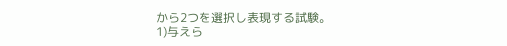から2つを選択し表現する試験。
1)与えら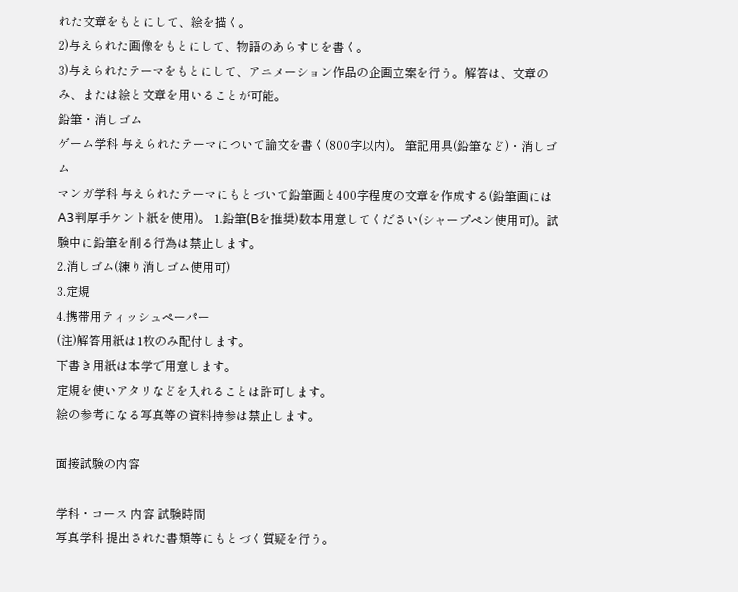れた文章をもとにして、絵を描く。
2)与えられた画像をもとにして、物語のあらすじを書く。
3)与えられたテーマをもとにして、アニメーション作品の企画立案を行う。解答は、文章のみ、または絵と文章を用いることが可能。
鉛筆・消しゴム
ゲーム学科 与えられたテーマについて論文を書く(800字以内)。 筆記用具(鉛筆など)・消しゴム
マンガ学科 与えられたテーマにもとづいて鉛筆画と400字程度の文章を作成する(鉛筆画にはA3判厚手ケント紙を使用)。 1.鉛筆(Bを推奨)数本用意してください(シャープペン使用可)。試験中に鉛筆を削る行為は禁止します。
2.消しゴム(練り消しゴム使用可)
3.定規
4.携帯用ティッシュペーパー
(注)解答用紙は1枚のみ配付します。
下書き用紙は本学で用意します。
定規を使いアタリなどを入れることは許可します。
絵の参考になる写真等の資料持参は禁止します。

面接試験の内容

学科・コース 内容 試験時間
写真学科 提出された書類等にもとづく質疑を行う。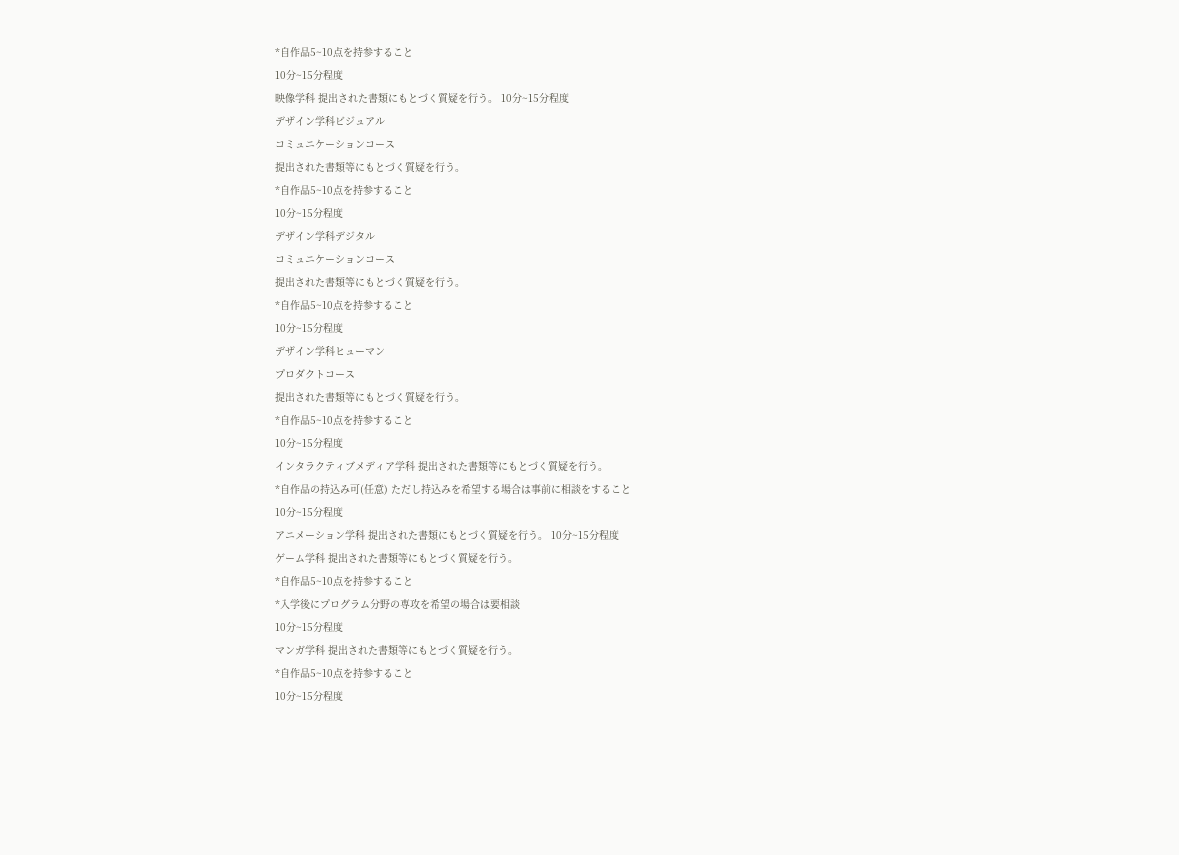*自作品5~10点を持参すること
10分~15分程度
映像学科 提出された書類にもとづく質疑を行う。 10分~15分程度
デザイン学科ビジュアル
コミュニケーションコース
提出された書類等にもとづく質疑を行う。
*自作品5~10点を持参すること
10分~15分程度
デザイン学科デジタル
コミュニケーションコース
提出された書類等にもとづく質疑を行う。
*自作品5~10点を持参すること
10分~15分程度
デザイン学科ヒューマン
プロダクトコース
提出された書類等にもとづく質疑を行う。
*自作品5~10点を持参すること
10分~15分程度
インタラクティブメディア学科 提出された書類等にもとづく質疑を行う。
*自作品の持込み可(任意) ただし持込みを希望する場合は事前に相談をすること
10分~15分程度
アニメーション学科 提出された書類にもとづく質疑を行う。 10分~15分程度
ゲーム学科 提出された書類等にもとづく質疑を行う。
*自作品5~10点を持参すること
*入学後にプログラム分野の専攻を希望の場合は要相談
10分~15分程度
マンガ学科 提出された書類等にもとづく質疑を行う。
*自作品5~10点を持参すること
10分~15分程度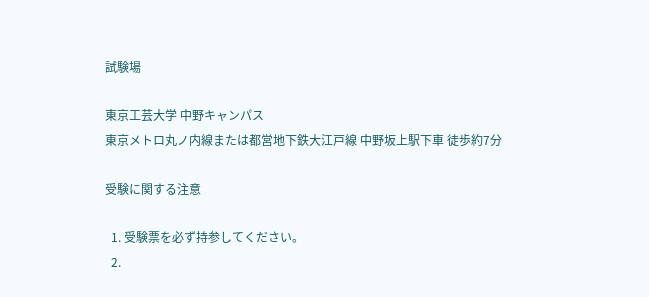試験場

東京工芸大学 中野キャンパス
東京メトロ丸ノ内線または都営地下鉄大江戸線 中野坂上駅下車 徒歩約7分

受験に関する注意

  1. 受験票を必ず持参してください。
  2.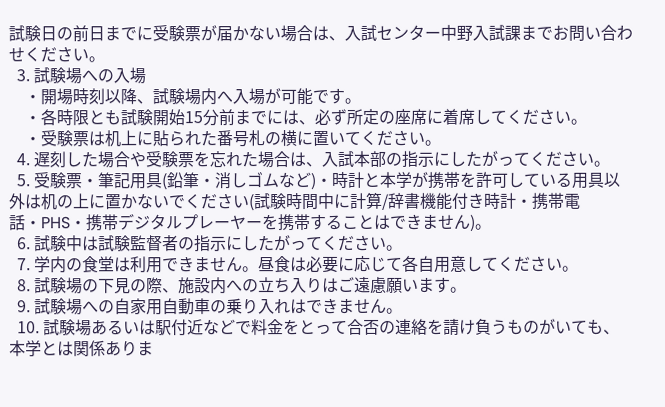試験日の前日までに受験票が届かない場合は、入試センター中野入試課までお問い合わせください。
  3. 試験場への入場
    ・開場時刻以降、試験場内へ入場が可能です。
    ・各時限とも試験開始15分前までには、必ず所定の座席に着席してください。
    ・受験票は机上に貼られた番号札の横に置いてください。
  4. 遅刻した場合や受験票を忘れた場合は、入試本部の指示にしたがってください。
  5. 受験票・筆記用具(鉛筆・消しゴムなど)・時計と本学が携帯を許可している用具以外は机の上に置かないでください(試験時間中に計算/辞書機能付き時計・携帯電話・PHS・携帯デジタルプレーヤーを携帯することはできません)。
  6. 試験中は試験監督者の指示にしたがってください。
  7. 学内の食堂は利用できません。昼食は必要に応じて各自用意してください。
  8. 試験場の下見の際、施設内への立ち入りはご遠慮願います。
  9. 試験場への自家用自動車の乗り入れはできません。
  10. 試験場あるいは駅付近などで料金をとって合否の連絡を請け負うものがいても、本学とは関係ありま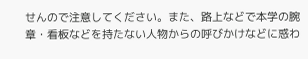せんので注意してください。また、路上などで本学の腕章・看板などを持たない人物からの呼びかけなどに惑わ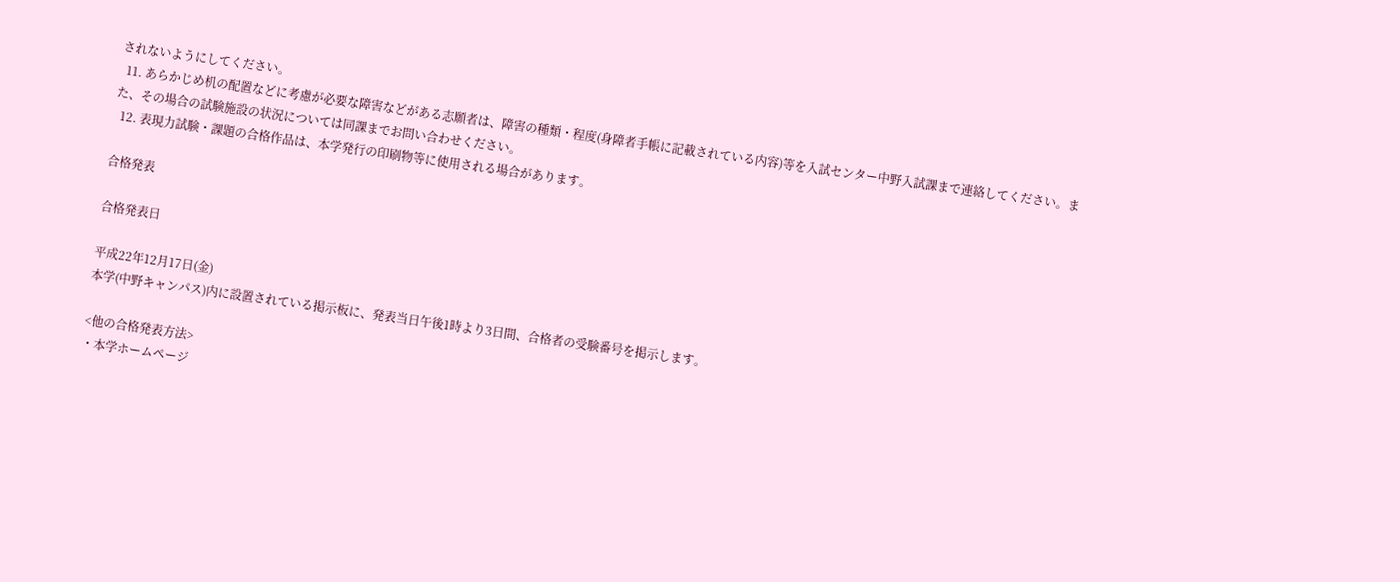されないようにしてください。
  11. あらかじめ机の配置などに考慮が必要な障害などがある志願者は、障害の種類・程度(身障者手帳に記載されている内容)等を入試センター中野入試課まで連絡してください。また、その場合の試験施設の状況については同課までお問い合わせください。
  12. 表現力試験・課題の合格作品は、本学発行の印刷物等に使用される場合があります。

合格発表

合格発表日

平成22年12月17日(金)
本学(中野キャンパス)内に設置されている掲示板に、発表当日午後1時より3日間、合格者の受験番号を掲示します。

<他の合格発表方法>
・本学ホームページ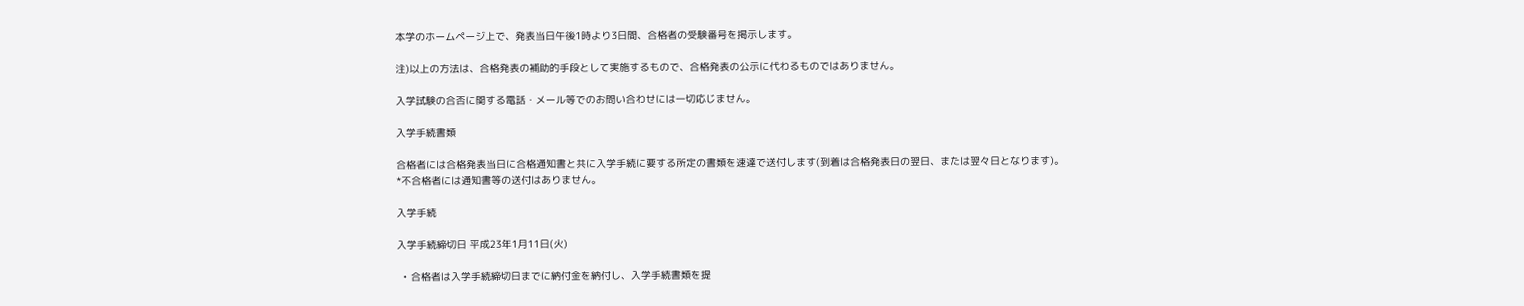本学のホームページ上で、発表当日午後1時より3日間、合格者の受験番号を掲示します。

注)以上の方法は、合格発表の補助的手段として実施するもので、合格発表の公示に代わるものではありません。

入学試験の合否に関する電話・メール等でのお問い合わせには一切応じません。

入学手続書類

合格者には合格発表当日に合格通知書と共に入学手続に要する所定の書類を速達で送付します(到着は合格発表日の翌日、または翌々日となります)。
*不合格者には通知書等の送付はありません。

入学手続

入学手続締切日 平成23年1月11日(火)

  • 合格者は入学手続締切日までに納付金を納付し、入学手続書類を提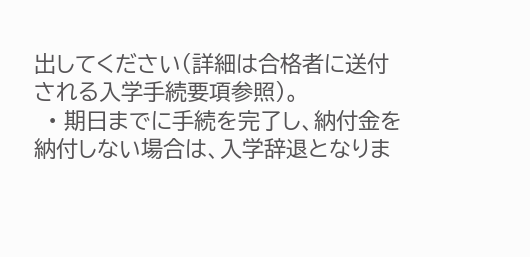出してください(詳細は合格者に送付される入学手続要項参照)。
  • 期日までに手続を完了し、納付金を納付しない場合は、入学辞退となりま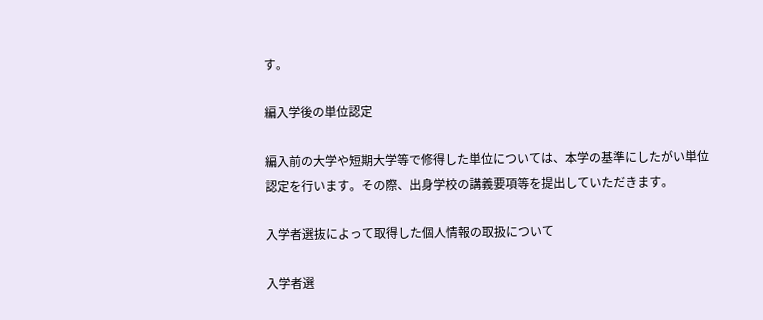す。

編入学後の単位認定

編入前の大学や短期大学等で修得した単位については、本学の基準にしたがい単位認定を行います。その際、出身学校の講義要項等を提出していただきます。

入学者選抜によって取得した個人情報の取扱について

入学者選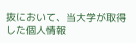抜において、当大学が取得した個人情報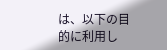は、以下の目的に利用し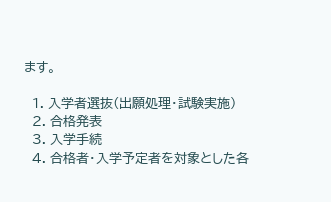ます。

  1. 入学者選抜(出願処理・試験実施)
  2. 合格発表
  3. 入学手続
  4. 合格者・入学予定者を対象とした各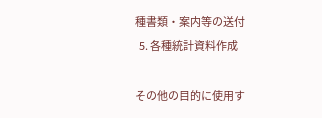種書類・案内等の送付
  5. 各種統計資料作成

その他の目的に使用す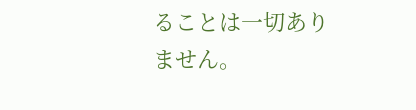ることは一切ありません。